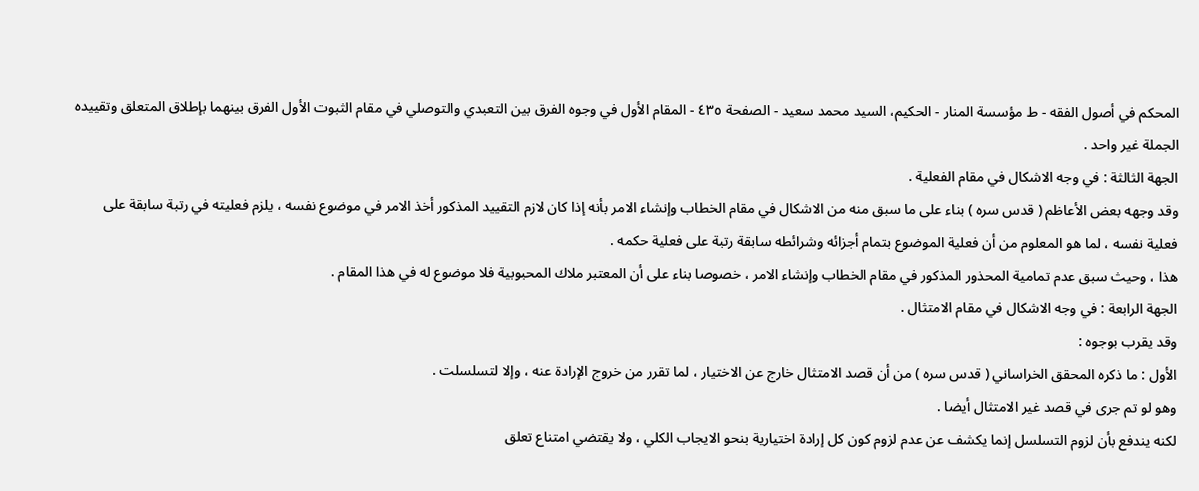المحكم في أصول الفقه - ط مؤسسة المنار - الحكيم، السيد محمد سعيد - الصفحة ٤٣٥ - المقام الأول في وجوه الفرق بين التعبدي والتوصلي في مقام الثبوت الأول الفرق بينهما بإطلاق المتعلق وتقييده
الجملة غير واحد .
الجهة الثالثة : في وجه الاشكال في مقام الفعلية .
وقد وجهه بعض الأعاظم ( قدس سره ) بناء على ما سبق منه من الاشكال في مقام الخطاب وإنشاء الامر بأنه إذا كان لازم التقييد المذكور أخذ الامر في موضوع نفسه ، يلزم فعليته في رتبة سابقة على فعلية نفسه ، لما هو المعلوم من أن فعلية الموضوع بتمام أجزائه وشرائطه سابقة رتبة على فعلية حكمه .
هذا ، وحيث سبق عدم تمامية المحذور المذكور في مقام الخطاب وإنشاء الامر ، خصوصا بناء على أن المعتبر ملاك المحبوبية فلا موضوع له في هذا المقام .
الجهة الرابعة : في وجه الاشكال في مقام الامتثال .
وقد يقرب بوجوه :
الأول : ما ذكره المحقق الخراساني ( قدس سره ) من أن قصد الامتثال خارج عن الاختيار ، لما تقرر من خروج الإرادة عنه ، وإلا لتسلسلت .
وهو لو تم جرى في قصد غير الامتثال أيضا .
لكنه يندفع بأن لزوم التسلسل إنما يكشف عن عدم لزوم كون كل إرادة اختيارية بنحو الايجاب الكلي ، ولا يقتضي امتناع تعلق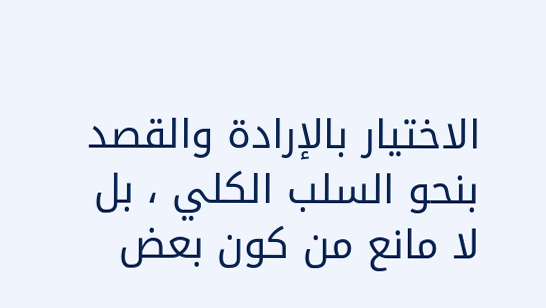الاختيار بالإرادة والقصد بنحو السلب الكلي ، بل لا مانع من كون بعض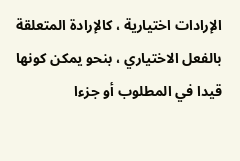الإرادات اختيارية ، كالإرادة المتعلقة بالفعل الاختياري ، بنحو يمكن كونها قيدا في المطلوب أو جزءا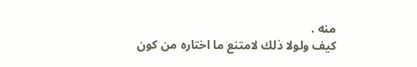منه .
كيف ولولا ذلك لامتنع ما اختاره من كون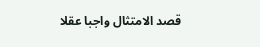قصد الامتثال واجبا عقلا